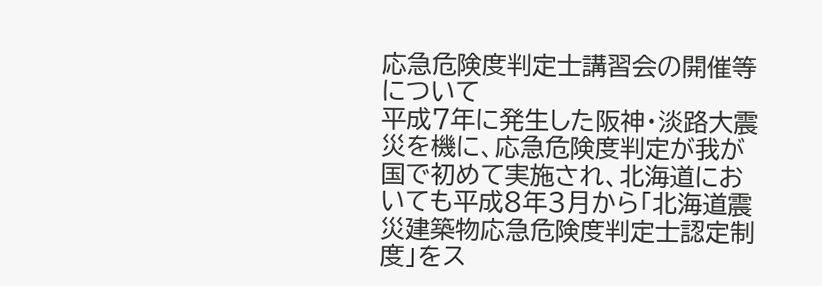応急危険度判定士講習会の開催等について
平成7年に発生した阪神・淡路大震災を機に、応急危険度判定が我が国で初めて実施され、北海道においても平成8年3月から「北海道震災建築物応急危険度判定士認定制度」をス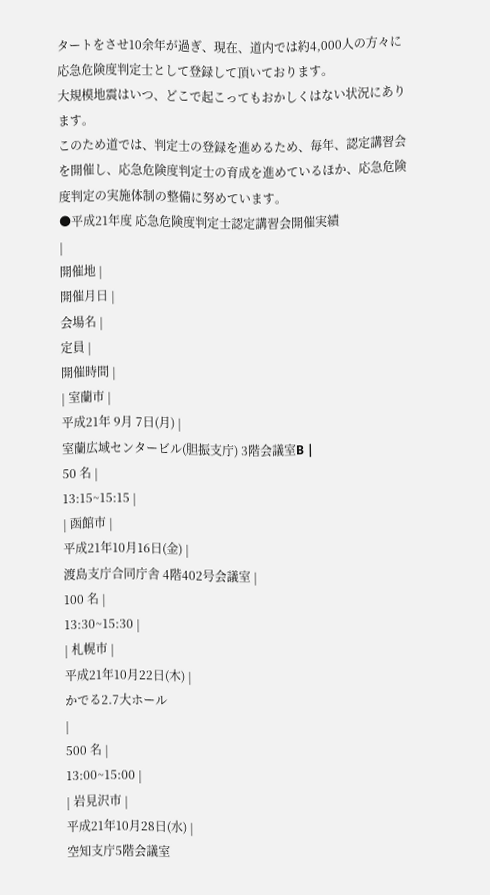タートをさせ10余年が過ぎ、現在、道内では約4,000人の方々に応急危険度判定士として登録して頂いております。
大規模地震はいつ、どこで起こってもおかしくはない状況にあります。
このため道では、判定士の登録を進めるため、毎年、認定講習会を開催し、応急危険度判定士の育成を進めているほか、応急危険度判定の実施体制の整備に努めています。
●平成21年度 応急危険度判定士認定講習会開催実績
|
開催地 |
開催月日 |
会場名 |
定員 |
開催時間 |
| 室蘭市 |
平成21年 9月 7日(月) |
室蘭広域センタービル(胆振支庁) 3階会議室B |
50 名 |
13:15~15:15 |
| 函館市 |
平成21年10月16日(金) |
渡島支庁合同庁舎 4階402号会議室 |
100 名 |
13:30~15:30 |
| 札幌市 |
平成21年10月22日(木) |
かでる2.7大ホール
|
500 名 |
13:00~15:00 |
| 岩見沢市 |
平成21年10月28日(水) |
空知支庁5階会議室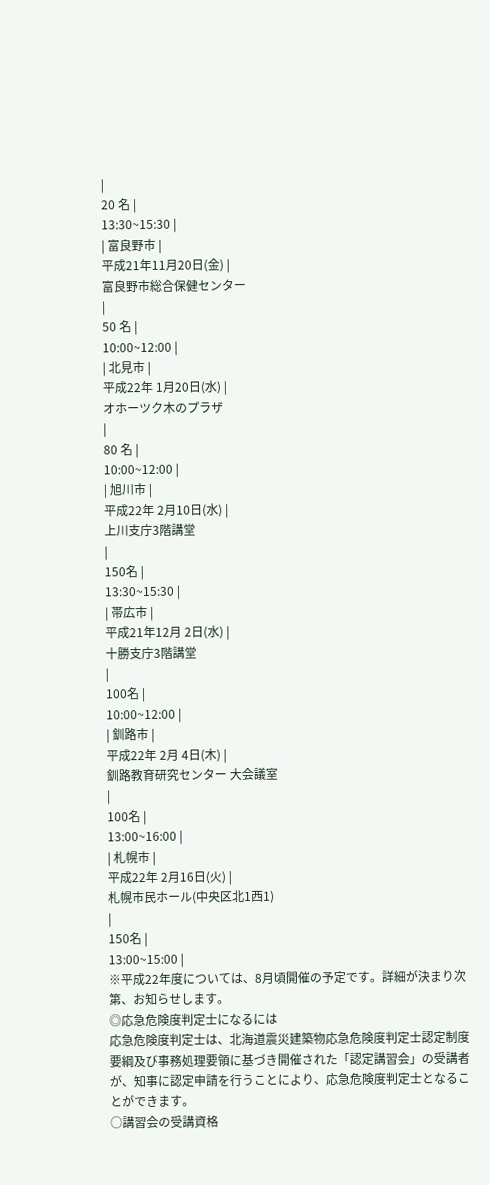|
20 名 |
13:30~15:30 |
| 富良野市 |
平成21年11月20日(金) |
富良野市総合保健センター
|
50 名 |
10:00~12:00 |
| 北見市 |
平成22年 1月20日(水) |
オホーツク木のプラザ
|
80 名 |
10:00~12:00 |
| 旭川市 |
平成22年 2月10日(水) |
上川支庁3階講堂
|
150名 |
13:30~15:30 |
| 帯広市 |
平成21年12月 2日(水) |
十勝支庁3階講堂
|
100名 |
10:00~12:00 |
| 釧路市 |
平成22年 2月 4日(木) |
釧路教育研究センター 大会議室
|
100名 |
13:00~16:00 |
| 札幌市 |
平成22年 2月16日(火) |
札幌市民ホール(中央区北1西1)
|
150名 |
13:00~15:00 |
※平成22年度については、8月頃開催の予定です。詳細が決まり次第、お知らせします。
◎応急危険度判定士になるには
応急危険度判定士は、北海道震災建築物応急危険度判定士認定制度要綱及び事務処理要領に基づき開催された「認定講習会」の受講者が、知事に認定申請を行うことにより、応急危険度判定士となることができます。
○講習会の受講資格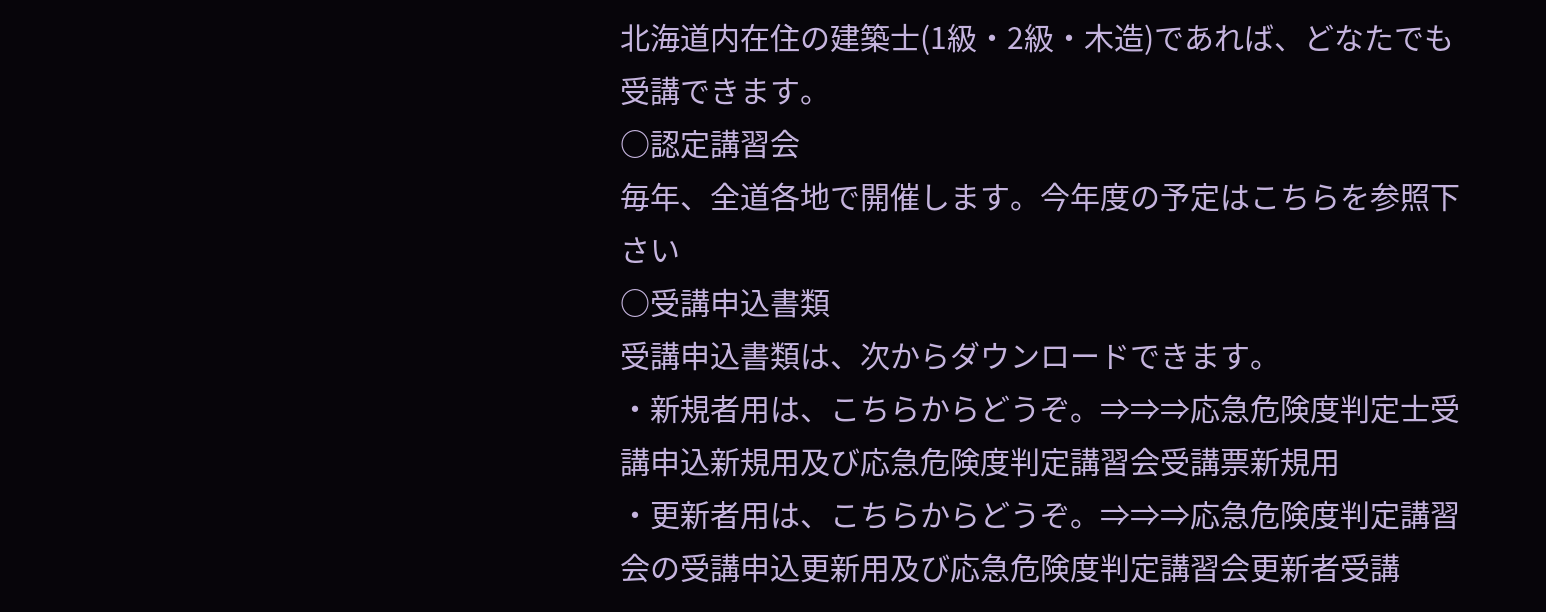北海道内在住の建築士(1級・2級・木造)であれば、どなたでも受講できます。
○認定講習会
毎年、全道各地で開催します。今年度の予定はこちらを参照下さい
○受講申込書類
受講申込書類は、次からダウンロードできます。
・新規者用は、こちらからどうぞ。⇒⇒⇒応急危険度判定士受講申込新規用及び応急危険度判定講習会受講票新規用
・更新者用は、こちらからどうぞ。⇒⇒⇒応急危険度判定講習会の受講申込更新用及び応急危険度判定講習会更新者受講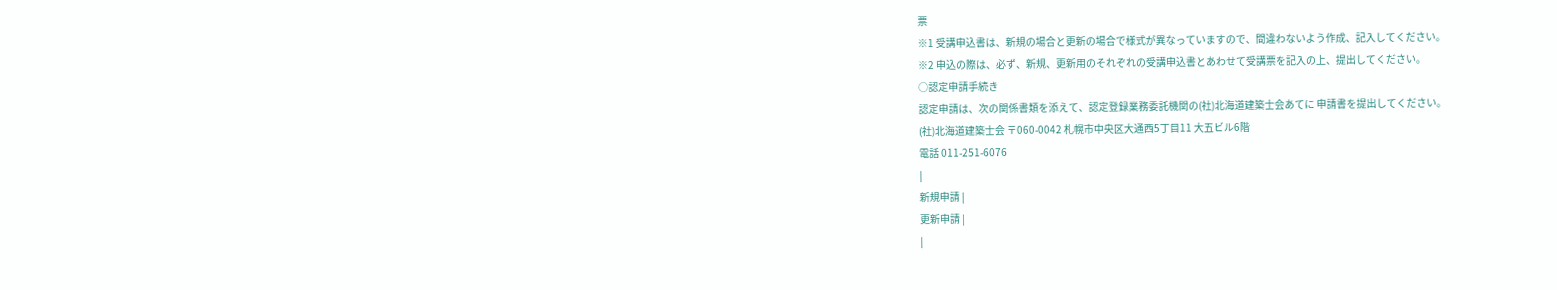票
※1 受講申込書は、新規の場合と更新の場合で様式が異なっていますので、間違わないよう作成、記入してください。
※2 申込の際は、必ず、新規、更新用のそれぞれの受講申込書とあわせて受講票を記入の上、提出してください。
○認定申請手続き
認定申請は、次の関係書類を添えて、認定登録業務委託機関の(社)北海道建築士会あてに 申請書を提出してください。
(社)北海道建築士会 〒060-0042 札幌市中央区大通西5丁目11 大五ビル6階
電話 011-251-6076
|
新規申請 |
更新申請 |
|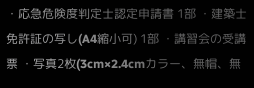・応急危険度判定士認定申請書 1部 ・建築士免許証の写し(A4縮小可) 1部 ・講習会の受講票 ・写真2枚(3cm×2.4cmカラー、無帽、無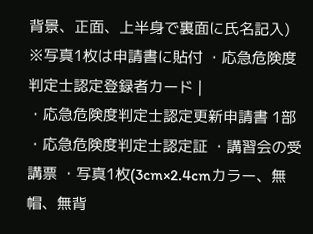背景、正面、上半身で裏面に氏名記入) ※写真1枚は申請書に貼付 ・応急危険度判定士認定登録者カード |
・応急危険度判定士認定更新申請書 1部 ・応急危険度判定士認定証 ・講習会の受講票 ・写真1枚(3cm×2.4cmカラー、無帽、無背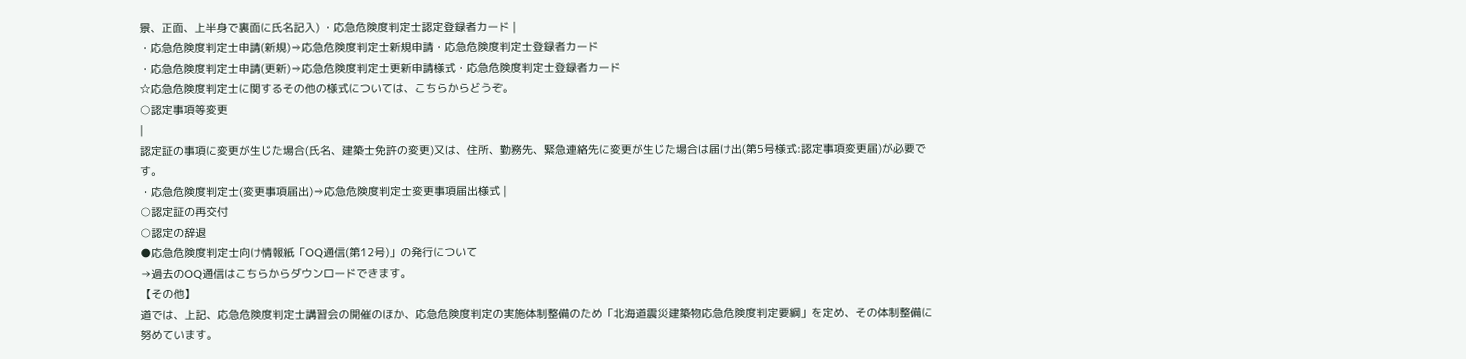景、正面、上半身で裏面に氏名記入) ・応急危険度判定士認定登録者カード |
・応急危険度判定士申請(新規)⇒応急危険度判定士新規申請・応急危険度判定士登録者カード
・応急危険度判定士申請(更新)⇒応急危険度判定士更新申請様式・応急危険度判定士登録者カード
☆応急危険度判定士に関するその他の様式については、こちらからどうぞ。
○認定事項等変更
|
認定証の事項に変更が生じた場合(氏名、建築士免許の変更)又は、住所、勤務先、緊急連絡先に変更が生じた場合は届け出(第5号様式:認定事項変更届)が必要です。
・応急危険度判定士(変更事項届出)⇒応急危険度判定士変更事項届出様式 |
○認定証の再交付
○認定の辞退
●応急危険度判定士向け情報紙「OQ通信(第12号)」の発行について
→過去のOQ通信はこちらからダウンロードできます。
【その他】
道では、上記、応急危険度判定士講習会の開催のほか、応急危険度判定の実施体制整備のため「北海道震災建築物応急危険度判定要綱」を定め、その体制整備に努めています。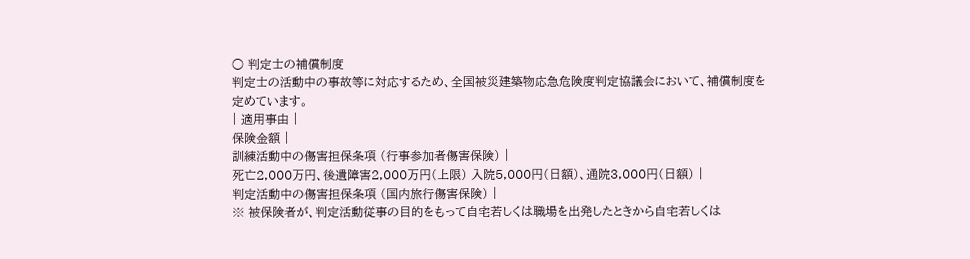○ 判定士の補償制度
判定士の活動中の事故等に対応するため、全国被災建築物応急危険度判定協議会において、補償制度を定めています。
| 適用事由 |
保険金額 |
訓練活動中の傷害担保条項 (行事参加者傷害保険) |
死亡2,000万円、後遺障害2,000万円(上限) 入院5,000円(日額)、通院3,000円(日額) |
判定活動中の傷害担保条項 (国内旅行傷害保険) |
※ 被保険者が、判定活動従事の目的をもって自宅若しくは職場を出発したときから自宅若しくは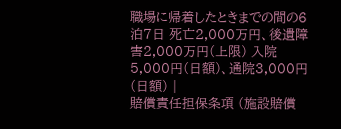職場に帰着したときまでの間の6泊7日 死亡2,000万円、後遺障害2,000万円(上限) 入院5,000円(日額)、通院3,000円(日額) |
賠償責任担保条項 (施設賠償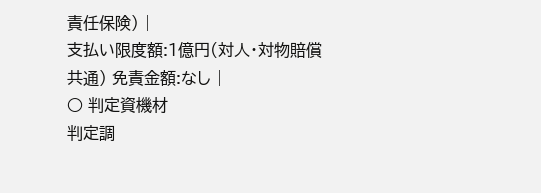責任保険) |
支払い限度額:1億円(対人・対物賠償共通) 免責金額:なし |
○ 判定資機材
判定調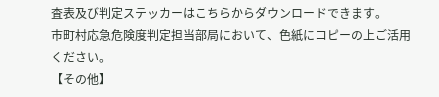査表及び判定ステッカーはこちらからダウンロードできます。
市町村応急危険度判定担当部局において、色紙にコピーの上ご活用ください。
【その他】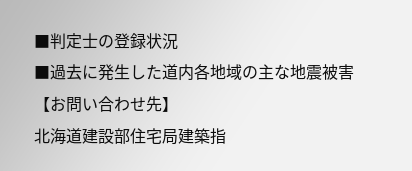■判定士の登録状況
■過去に発生した道内各地域の主な地震被害
【お問い合わせ先】
北海道建設部住宅局建築指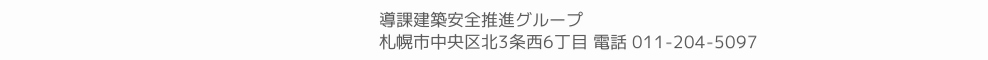導課建築安全推進グループ
札幌市中央区北3条西6丁目 電話 011-204-5097